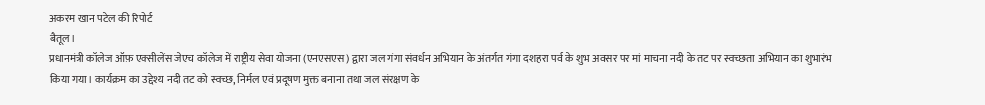अकरम खान पटेल की रिपोर्ट
बैतूल।
प्रधानमंत्री कॉलेज ऑफ़ एक्सीलेंस जेएच कॉलेज में राष्ट्रीय सेवा योजना (एनएसएस) द्वारा जल गंगा संवर्धन अभियान के अंतर्गत गंगा दशहरा पर्व के शुभ अवसर पर मां माचना नदी के तट पर स्वच्छता अभियान का शुभारंभ किया गया। कार्यक्रम का उद्देश्य नदी तट को स्वच्छ, निर्मल एवं प्रदूषण मुक्त बनाना तथा जल संरक्षण के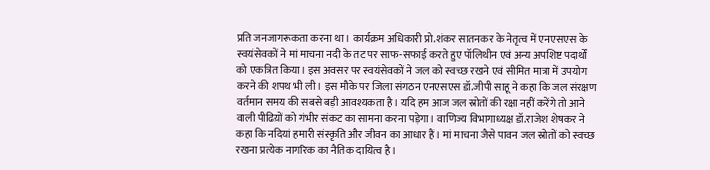प्रति जनजागरूकता करना था। कार्यक्रम अधिकारी प्रो.शंकर सातनकर के नेतृत्व में एनएसएस के स्वयंसेवकों ने मां माचना नदी के तट पर साफ-सफाई करते हुए पॉलिथीन एवं अन्य अपशिष्ट पदार्थों को एकत्रित किया। इस अवसर पर स्वयंसेवकों ने जल को स्वच्छ रखने एवं सीमित मात्रा में उपयोग करने की शपथ भी ली। इस मौके पर जिला संगठन एनएसएस डॉ.जीपी साहू ने कहा कि जल संरक्षण वर्तमान समय की सबसे बड़ी आवश्यकता है। यदि हम आज जल स्रोतों की रक्षा नहीं करेंगे तो आने वाली पीढिय़ों को गंभीर संकट का सामना करना पड़ेगा। वाणिज्य विभागाध्यक्ष डॉ.राजेश शेषकर ने कहा कि नदियां हमारी संस्कृति और जीवन का आधार हैं। मां माचना जैसे पावन जल स्रोतों को स्वच्छ रखना प्रत्येक नागरिक का नैतिक दायित्व है।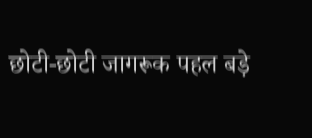छोटी-छोटी जागरूक पहल बड़े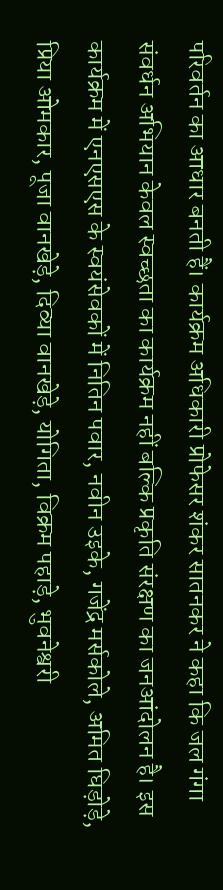परिवर्तन का आधार बनती हैं। कार्यक्रम अधिकारी प्रोफेसर शंकर सातनकर ने कहा कि जल गंगा संवर्धन अभियान केवल स्वच्छता का कार्यक्रम नहीं बल्कि प्रकृति संरक्षण का जनआंदोलन है। इस कार्यक्रम में एनएसएस के स्वयंसेवकों में नितिन पवार, नवीन उइके, गजेंद्र मर्सकोले, अमित घिड़ोड़े, प्रिया ओमकार, पूजा वानखेड़े, दिव्या वानखेड़े, योगिता, विक्रम पहाड़े, भुवनेश्वरी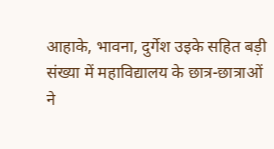आहाके, भावना, दुर्गेश उइके सहित बड़ी संख्या में महाविद्यालय के छात्र-छात्राओं ने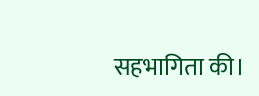सहभागिता की।